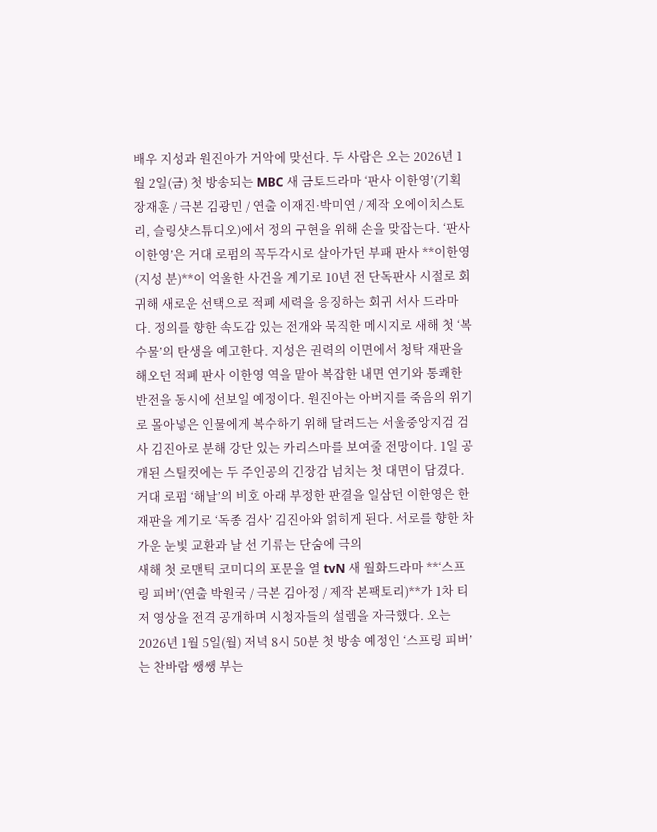배우 지성과 원진아가 거악에 맞선다. 두 사람은 오는 2026년 1월 2일(금) 첫 방송되는 MBC 새 금토드라마 ‘판사 이한영’(기획 장재훈 / 극본 김광민 / 연출 이재진·박미연 / 제작 오에이치스토리, 슬링샷스튜디오)에서 정의 구현을 위해 손을 맞잡는다. ‘판사 이한영’은 거대 로펌의 꼭두각시로 살아가던 부패 판사 **이한영(지성 분)**이 억울한 사건을 계기로 10년 전 단독판사 시절로 회귀해 새로운 선택으로 적폐 세력을 응징하는 회귀 서사 드라마다. 정의를 향한 속도감 있는 전개와 묵직한 메시지로 새해 첫 ‘복수물’의 탄생을 예고한다. 지성은 권력의 이면에서 청탁 재판을 해오던 적폐 판사 이한영 역을 맡아 복잡한 내면 연기와 통쾌한 반전을 동시에 선보일 예정이다. 원진아는 아버지를 죽음의 위기로 몰아넣은 인물에게 복수하기 위해 달려드는 서울중앙지검 검사 김진아로 분해 강단 있는 카리스마를 보여줄 전망이다. 1일 공개된 스틸컷에는 두 주인공의 긴장감 넘치는 첫 대면이 담겼다. 거대 로펌 ‘해날’의 비호 아래 부정한 판결을 일삼던 이한영은 한 재판을 계기로 ‘독종 검사’ 김진아와 얽히게 된다. 서로를 향한 차가운 눈빛 교환과 날 선 기류는 단숨에 극의
새해 첫 로맨틱 코미디의 포문을 열 tvN 새 월화드라마 **‘스프링 피버’(연출 박원국 / 극본 김아정 / 제작 본팩토리)**가 1차 티저 영상을 전격 공개하며 시청자들의 설렘을 자극했다. 오는 2026년 1월 5일(월) 저녁 8시 50분 첫 방송 예정인 ‘스프링 피버’는 찬바람 쌩쌩 부는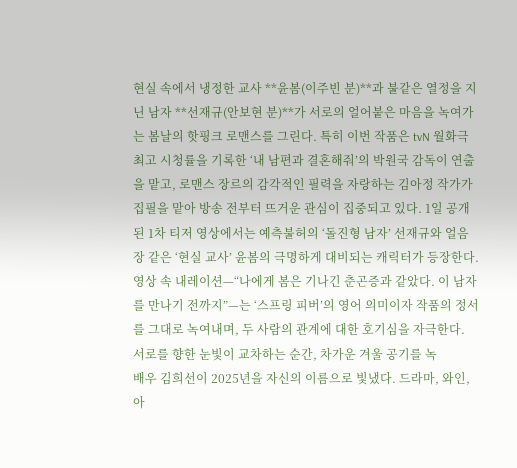현실 속에서 냉정한 교사 **윤봄(이주빈 분)**과 불같은 열정을 지닌 남자 **선재규(안보현 분)**가 서로의 얼어붙은 마음을 녹여가는 봄날의 핫핑크 로맨스를 그린다. 특히 이번 작품은 tvN 월화극 최고 시청률을 기록한 ‘내 남편과 결혼해줘’의 박원국 감독이 연출을 맡고, 로맨스 장르의 감각적인 필력을 자랑하는 김아정 작가가 집필을 맡아 방송 전부터 뜨거운 관심이 집중되고 있다. 1일 공개된 1차 티저 영상에서는 예측불허의 ‘돌진형 남자’ 선재규와 얼음장 같은 ‘현실 교사’ 윤봄의 극명하게 대비되는 캐릭터가 등장한다. 영상 속 내레이션—“나에게 봄은 기나긴 춘곤증과 같았다. 이 남자를 만나기 전까지”—는 ‘스프링 피버’의 영어 의미이자 작품의 정서를 그대로 녹여내며, 두 사람의 관계에 대한 호기심을 자극한다. 서로를 향한 눈빛이 교차하는 순간, 차가운 겨울 공기를 녹
배우 김희선이 2025년을 자신의 이름으로 빛냈다. 드라마, 와인, 아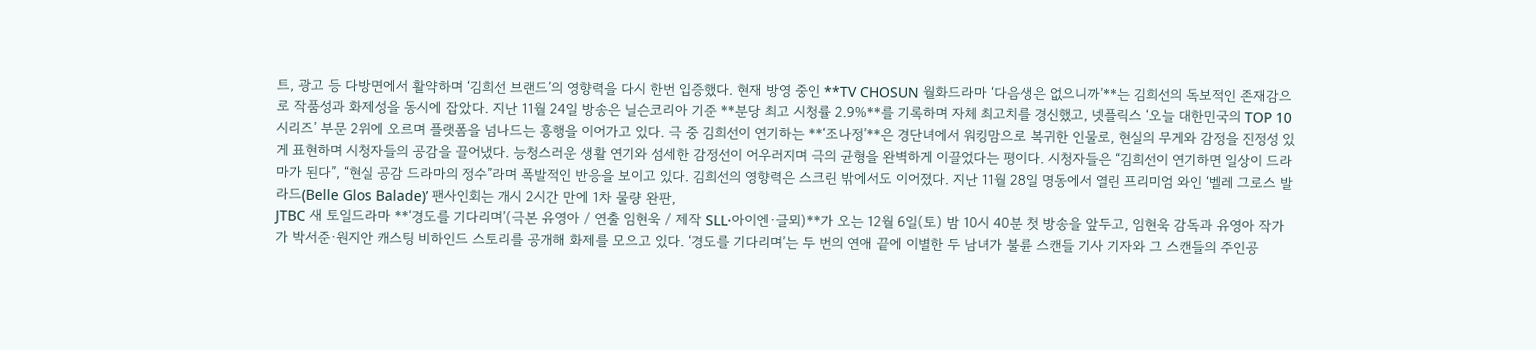트, 광고 등 다방면에서 활약하며 ‘김희선 브랜드’의 영향력을 다시 한번 입증했다. 현재 방영 중인 **TV CHOSUN 월화드라마 ‘다음생은 없으니까’**는 김희선의 독보적인 존재감으로 작품성과 화제성을 동시에 잡았다. 지난 11월 24일 방송은 닐슨코리아 기준 **분당 최고 시청률 2.9%**를 기록하며 자체 최고치를 경신했고, 넷플릭스 ‘오늘 대한민국의 TOP 10 시리즈’ 부문 2위에 오르며 플랫폼을 넘나드는 흥행을 이어가고 있다. 극 중 김희선이 연기하는 **‘조나정’**은 경단녀에서 워킹맘으로 복귀한 인물로, 현실의 무게와 감정을 진정성 있게 표현하며 시청자들의 공감을 끌어냈다. 능청스러운 생활 연기와 섬세한 감정선이 어우러지며 극의 균형을 완벽하게 이끌었다는 평이다. 시청자들은 “김희선이 연기하면 일상이 드라마가 된다”, “현실 공감 드라마의 정수”라며 폭발적인 반응을 보이고 있다. 김희선의 영향력은 스크린 밖에서도 이어졌다. 지난 11월 28일 명동에서 열린 프리미엄 와인 ‘벨레 그로스 발라드(Belle Glos Balade)’ 팬사인회는 개시 2시간 만에 1차 물량 완판,
JTBC 새 토일드라마 **‘경도를 기다리며’(극본 유영아 / 연출 임현욱 / 제작 SLL·아이엔·글뫼)**가 오는 12월 6일(토) 밤 10시 40분 첫 방송을 앞두고, 임현욱 감독과 유영아 작가가 박서준·원지안 캐스팅 비하인드 스토리를 공개해 화제를 모으고 있다. ‘경도를 기다리며’는 두 번의 연애 끝에 이별한 두 남녀가 불륜 스캔들 기사 기자와 그 스캔들의 주인공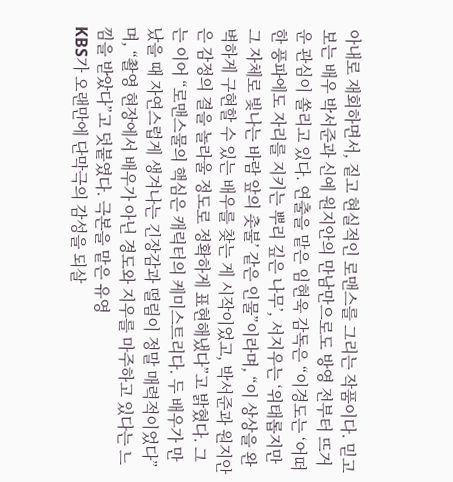아내로 재회하면서, 짙고 현실적인 로맨스를 그리는 작품이다. 믿고 보는 배우 박서준과 신예 원지안의 만남만으로도 방영 전부터 뜨거운 관심이 쏠리고 있다. 연출을 맡은 임현욱 감독은 “이경도는 ‘어떠한 풍파에도 자리를 지키는 뿌리 깊은 나무’, 서지우는 ‘위태롭지만 그 자체로 빛나는 바람 앞의 촛불’ 같은 인물”이라며, “이 상상을 완벽하게 구현할 수 있는 배우를 찾는 게 시작이었고, 박서준과 원지안은 감정의 결을 놀라울 정도로 정확하게 표현해냈다”고 밝혔다. 그는 이어 “로맨스물의 핵심은 캐릭터의 케미스트리다. 두 배우가 만났을 때 자연스럽게 생겨나는 긴장감과 떨림이 정말 매력적이었다”며, “촬영 현장에서 배우가 아닌 경도와 지우를 마주하고 있다는 느낌을 받았다”고 덧붙였다. 극본을 맡은 유영
KBS가 오랜만에 단막극의 감성을 되살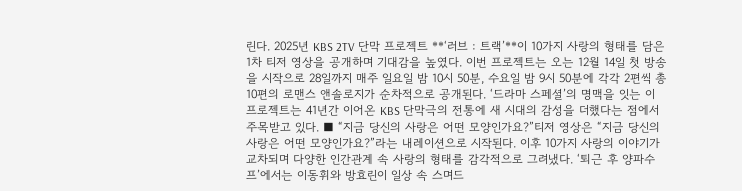린다. 2025년 KBS 2TV 단막 프로젝트 **‘러브 : 트랙’**이 10가지 사랑의 형태를 담은 1차 티저 영상을 공개하며 기대감을 높였다. 이번 프로젝트는 오는 12월 14일 첫 방송을 시작으로 28일까지 매주 일요일 밤 10시 50분, 수요일 밤 9시 50분에 각각 2편씩 총 10편의 로맨스 앤솔로지가 순차적으로 공개된다. ‘드라마 스페셜’의 명맥을 잇는 이 프로젝트는 41년간 이어온 KBS 단막극의 전통에 새 시대의 감성을 더했다는 점에서 주목받고 있다. ■ “지금 당신의 사랑은 어떤 모양인가요?”티저 영상은 “지금 당신의 사랑은 어떤 모양인가요?”라는 내레이션으로 시작된다. 이후 10가지 사랑의 이야기가 교차되며 다양한 인간관계 속 사랑의 형태를 감각적으로 그려냈다. ‘퇴근 후 양파수프’에서는 이동휘와 방효린이 일상 속 스며드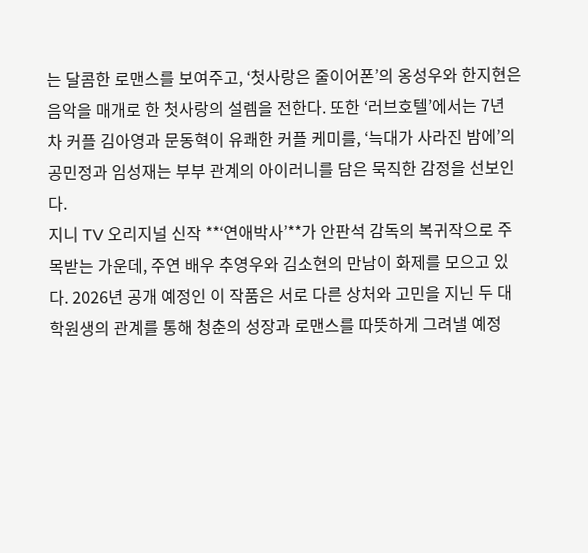는 달콤한 로맨스를 보여주고, ‘첫사랑은 줄이어폰’의 옹성우와 한지현은 음악을 매개로 한 첫사랑의 설렘을 전한다. 또한 ‘러브호텔’에서는 7년 차 커플 김아영과 문동혁이 유쾌한 커플 케미를, ‘늑대가 사라진 밤에’의 공민정과 임성재는 부부 관계의 아이러니를 담은 묵직한 감정을 선보인다.
지니 TV 오리지널 신작 **‘연애박사’**가 안판석 감독의 복귀작으로 주목받는 가운데, 주연 배우 추영우와 김소현의 만남이 화제를 모으고 있다. 2026년 공개 예정인 이 작품은 서로 다른 상처와 고민을 지닌 두 대학원생의 관계를 통해 청춘의 성장과 로맨스를 따뜻하게 그려낼 예정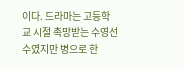이다. 드라마는 고등학교 시절 촉망받는 수영선수였지만 병으로 한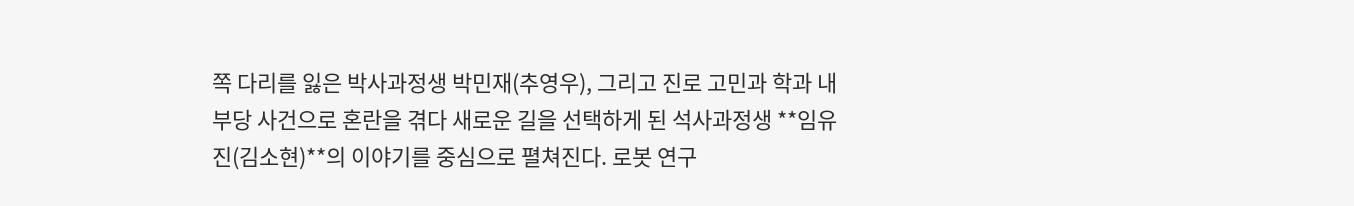쪽 다리를 잃은 박사과정생 박민재(추영우), 그리고 진로 고민과 학과 내 부당 사건으로 혼란을 겪다 새로운 길을 선택하게 된 석사과정생 **임유진(김소현)**의 이야기를 중심으로 펼쳐진다. 로봇 연구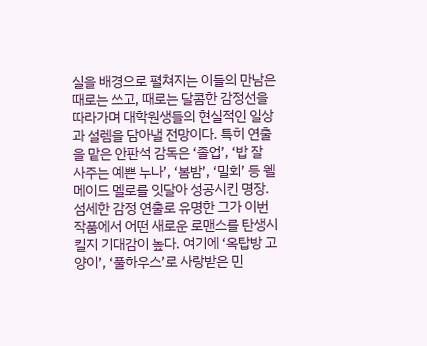실을 배경으로 펼쳐지는 이들의 만남은 때로는 쓰고, 때로는 달콤한 감정선을 따라가며 대학원생들의 현실적인 일상과 설렘을 담아낼 전망이다. 특히 연출을 맡은 안판석 감독은 ‘졸업’, ‘밥 잘 사주는 예쁜 누나’, ‘봄밤’, ‘밀회’ 등 웰메이드 멜로를 잇달아 성공시킨 명장. 섬세한 감정 연출로 유명한 그가 이번 작품에서 어떤 새로운 로맨스를 탄생시킬지 기대감이 높다. 여기에 ‘옥탑방 고양이’, ‘풀하우스’로 사랑받은 민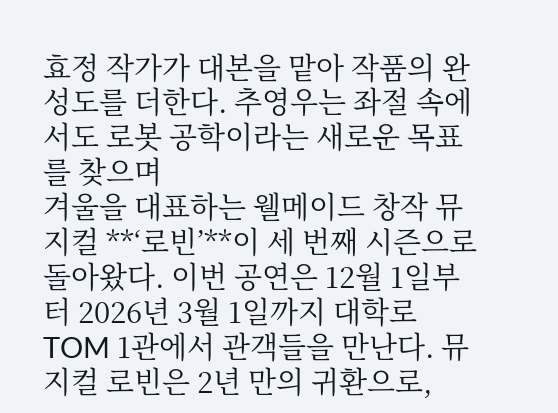효정 작가가 대본을 맡아 작품의 완성도를 더한다. 추영우는 좌절 속에서도 로봇 공학이라는 새로운 목표를 찾으며
겨울을 대표하는 웰메이드 창작 뮤지컬 **‘로빈’**이 세 번째 시즌으로 돌아왔다. 이번 공연은 12월 1일부터 2026년 3월 1일까지 대학로 TOM 1관에서 관객들을 만난다. 뮤지컬 로빈은 2년 만의 귀환으로,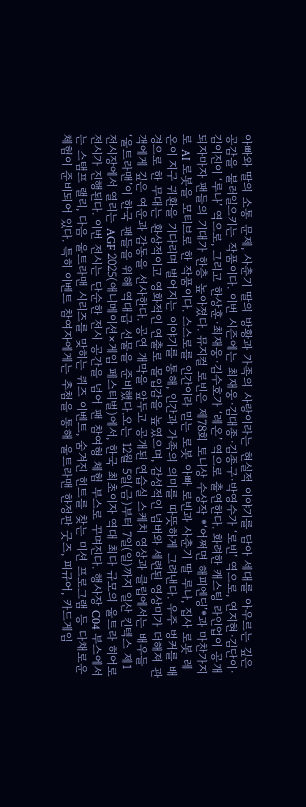아빠와 딸의 소통 문제, 사춘기 딸의 방황과 가족의 사랑이라는 현실적 이야기를 담아 세대를 아우르는 깊은 공감을 불러일으키는 작품이다. 이번 시즌에는 최재웅·김대종·김종구·박영수가 ‘로빈’ 역으로, 연지현·김단이·김이진이 ‘루나’ 역으로, 그리고 한상훈·최재웅·김수호가 ‘레온’ 역으로 출연한다. 화려한 캐스팅 라인업이 공개되자마자 팬들의 기대가 한층 높아졌다. 뮤지컬 로빈은 제78회 토니상 수상작 *‘어쩌면 해피엔딩’*과 마찬가지로 AI 로봇을 모티브로 한 작품이다. 스스로를 인간이라 믿는 로봇 아빠 로빈과 사춘기 딸 루나, 집사 로봇 레온이 지구 귀환을 기다리며 벌어지는 이야기를 통해, 인간과 가족의 의미를 따뜻하게 그려낸다. 우주 벙커를 배경으로 한 무대는 환상적이고 영화적인 연출로 몰입감을 높였으며, 감성적인 넘버와 세련된 영상미가 더해져 관객에게 깊은 여운과 감동을 선사한다. 공연 개막을 앞두고 공개된 연습실 스케치 영상과 클립에서는 배우들
‘울트라맨’이 한국 팬들을 위해 역대급 선물을 준비했다.오는 12월 5일(금)부터 7일(일)까지 일산 킨텍스 제1전시장에서 열리는 AGF 2025(애니메이션×게임 페스티벌)에서, 한국 최초이자 역대 최다 규모의 울트라 히어로 전시가 진행된다. 이번 전시는 단순한 전시 공간을 넘어 팬 참여형 체험 부스로 꾸며진다. 행사장 C04 부스에서는 스탬프 랠리, 다음 울트라맨 시리즈를 맞히는 퀴즈 이벤트, 숨겨진 힌트를 찾는 미션 프로그램 등 다채로운 체험이 준비되어 있다. 특히 이벤트 참여자에게는 추첨을 통해 울트라맨 한정판 굿즈, 피규어, 카드게임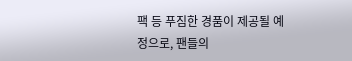팩 등 푸짐한 경품이 제공될 예정으로, 팬들의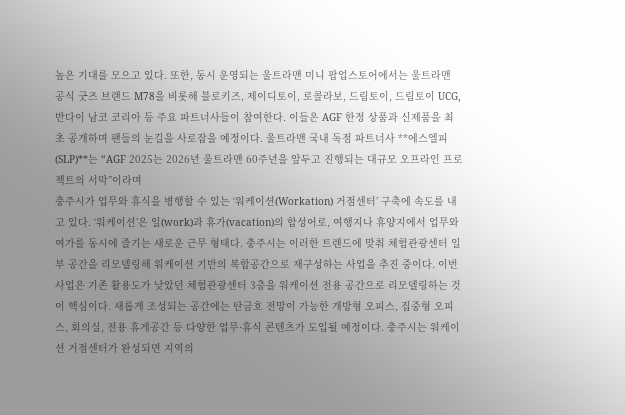높은 기대를 모으고 있다. 또한, 동시 운영되는 울트라맨 미니 팝업스토어에서는 울트라맨 공식 굿즈 브랜드 M78을 비롯해 블로키즈, 제이디토이, 로콜라보, 드림토이, 드림토이 UCG, 반다이 남코 코리아 등 주요 파트너사들이 참여한다. 이들은 AGF 한정 상품과 신제품을 최초 공개하며 팬들의 눈길을 사로잡을 예정이다. 울트라맨 국내 독점 파트너사 **에스엘피(SLP)**는 “AGF 2025는 2026년 울트라맨 60주년을 앞두고 진행되는 대규모 오프라인 프로젝트의 서막”이라며
충주시가 업무와 휴식을 병행할 수 있는 ‘워케이션(Workation) 거점센터’ 구축에 속도를 내고 있다. ‘워케이션’은 일(work)과 휴가(vacation)의 합성어로, 여행지나 휴양지에서 업무와 여가를 동시에 즐기는 새로운 근무 형태다. 충주시는 이러한 트렌드에 맞춰 체험관광센터 일부 공간을 리모델링해 워케이션 기반의 복합공간으로 재구성하는 사업을 추진 중이다. 이번 사업은 기존 활용도가 낮았던 체험관광센터 3층을 워케이션 전용 공간으로 리모델링하는 것이 핵심이다. 새롭게 조성되는 공간에는 탄금호 전망이 가능한 개방형 오피스, 집중형 오피스, 회의실, 전용 휴게공간 등 다양한 업무·휴식 콘텐츠가 도입될 예정이다. 충주시는 워케이션 거점센터가 완성되면 지역의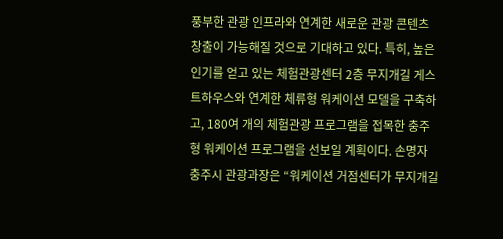풍부한 관광 인프라와 연계한 새로운 관광 콘텐츠 창출이 가능해질 것으로 기대하고 있다. 특히, 높은 인기를 얻고 있는 체험관광센터 2층 무지개길 게스트하우스와 연계한 체류형 워케이션 모델을 구축하고, 180여 개의 체험관광 프로그램을 접목한 충주형 워케이션 프로그램을 선보일 계획이다. 손명자 충주시 관광과장은 “워케이션 거점센터가 무지개길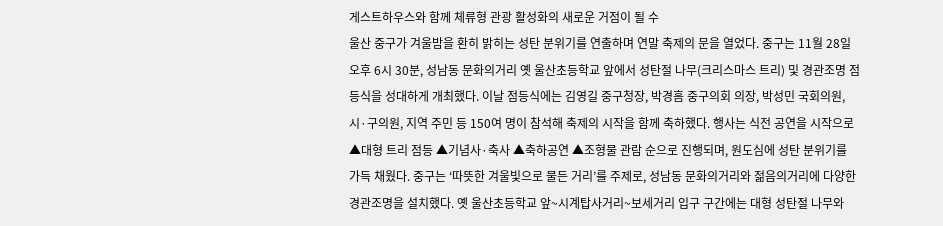게스트하우스와 함께 체류형 관광 활성화의 새로운 거점이 될 수
울산 중구가 겨울밤을 환히 밝히는 성탄 분위기를 연출하며 연말 축제의 문을 열었다. 중구는 11월 28일 오후 6시 30분, 성남동 문화의거리 옛 울산초등학교 앞에서 성탄절 나무(크리스마스 트리) 및 경관조명 점등식을 성대하게 개최했다. 이날 점등식에는 김영길 중구청장, 박경흠 중구의회 의장, 박성민 국회의원, 시·구의원, 지역 주민 등 150여 명이 참석해 축제의 시작을 함께 축하했다. 행사는 식전 공연을 시작으로 ▲대형 트리 점등 ▲기념사·축사 ▲축하공연 ▲조형물 관람 순으로 진행되며, 원도심에 성탄 분위기를 가득 채웠다. 중구는 ‘따뜻한 겨울빛으로 물든 거리’를 주제로, 성남동 문화의거리와 젊음의거리에 다양한 경관조명을 설치했다. 옛 울산초등학교 앞~시계탑사거리~보세거리 입구 구간에는 대형 성탄절 나무와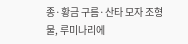종·황금 구름·산타 모자 조형물, 루미나리에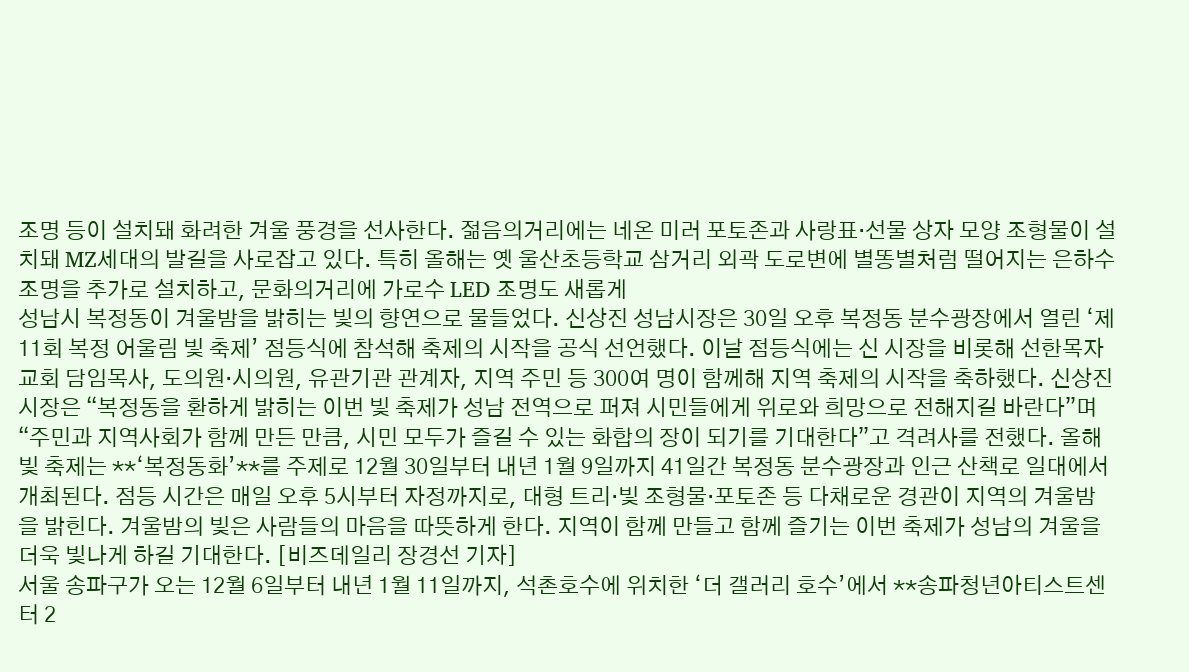조명 등이 설치돼 화려한 겨울 풍경을 선사한다. 젊음의거리에는 네온 미러 포토존과 사랑표·선물 상자 모양 조형물이 설치돼 MZ세대의 발길을 사로잡고 있다. 특히 올해는 옛 울산초등학교 삼거리 외곽 도로변에 별똥별처럼 떨어지는 은하수 조명을 추가로 설치하고, 문화의거리에 가로수 LED 조명도 새롭게
성남시 복정동이 겨울밤을 밝히는 빛의 향연으로 물들었다. 신상진 성남시장은 30일 오후 복정동 분수광장에서 열린 ‘제11회 복정 어울림 빛 축제’ 점등식에 참석해 축제의 시작을 공식 선언했다. 이날 점등식에는 신 시장을 비롯해 선한목자교회 담임목사, 도의원·시의원, 유관기관 관계자, 지역 주민 등 300여 명이 함께해 지역 축제의 시작을 축하했다. 신상진 시장은 “복정동을 환하게 밝히는 이번 빛 축제가 성남 전역으로 퍼져 시민들에게 위로와 희망으로 전해지길 바란다”며 “주민과 지역사회가 함께 만든 만큼, 시민 모두가 즐길 수 있는 화합의 장이 되기를 기대한다”고 격려사를 전했다. 올해 빛 축제는 **‘복정동화’**를 주제로 12월 30일부터 내년 1월 9일까지 41일간 복정동 분수광장과 인근 산책로 일대에서 개최된다. 점등 시간은 매일 오후 5시부터 자정까지로, 대형 트리·빛 조형물·포토존 등 다채로운 경관이 지역의 겨울밤을 밝힌다. 겨울밤의 빛은 사람들의 마음을 따뜻하게 한다. 지역이 함께 만들고 함께 즐기는 이번 축제가 성남의 겨울을 더욱 빛나게 하길 기대한다. [비즈데일리 장경선 기자]
서울 송파구가 오는 12월 6일부터 내년 1월 11일까지, 석촌호수에 위치한 ‘더 갤러리 호수’에서 **송파청년아티스트센터 2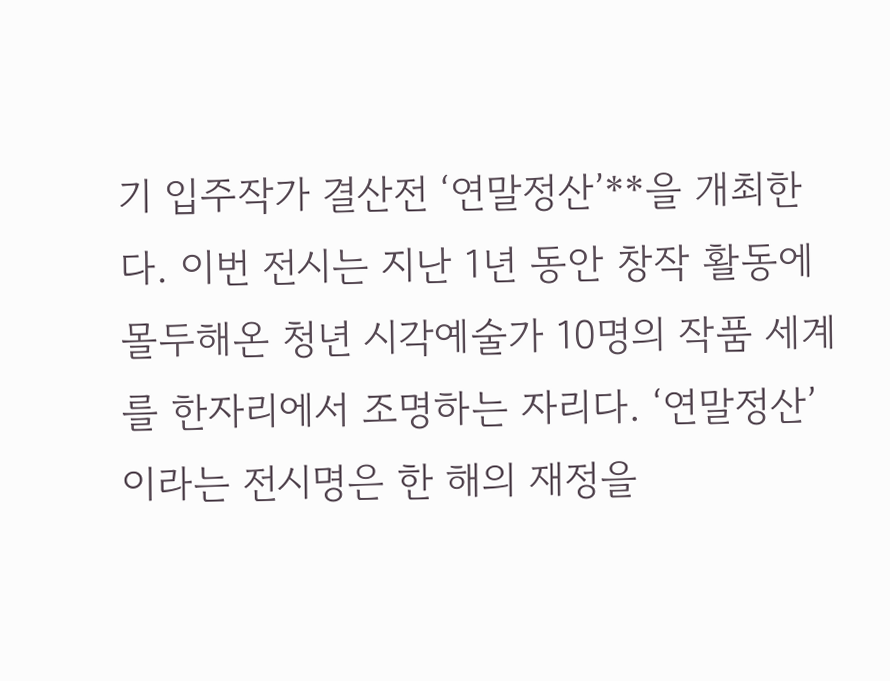기 입주작가 결산전 ‘연말정산’**을 개최한다. 이번 전시는 지난 1년 동안 창작 활동에 몰두해온 청년 시각예술가 10명의 작품 세계를 한자리에서 조명하는 자리다. ‘연말정산’이라는 전시명은 한 해의 재정을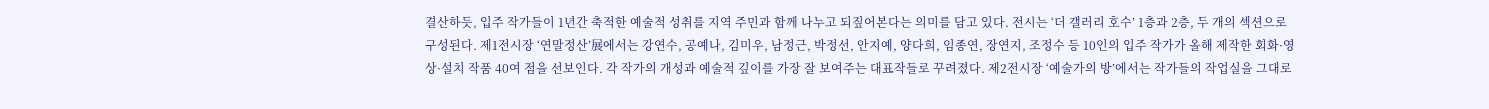결산하듯, 입주 작가들이 1년간 축적한 예술적 성취를 지역 주민과 함께 나누고 되짚어본다는 의미를 담고 있다. 전시는 ‘더 갤러리 호수’ 1층과 2층, 두 개의 섹션으로 구성된다. 제1전시장 ‘연말정산’展에서는 강연수, 공예나, 김미우, 남정근, 박정선, 안지예, 양다희, 임종연, 장연지, 조정수 등 10인의 입주 작가가 올해 제작한 회화·영상·설치 작품 40여 점을 선보인다. 각 작가의 개성과 예술적 깊이를 가장 잘 보여주는 대표작들로 꾸려졌다. 제2전시장 ‘예술가의 방’에서는 작가들의 작업실을 그대로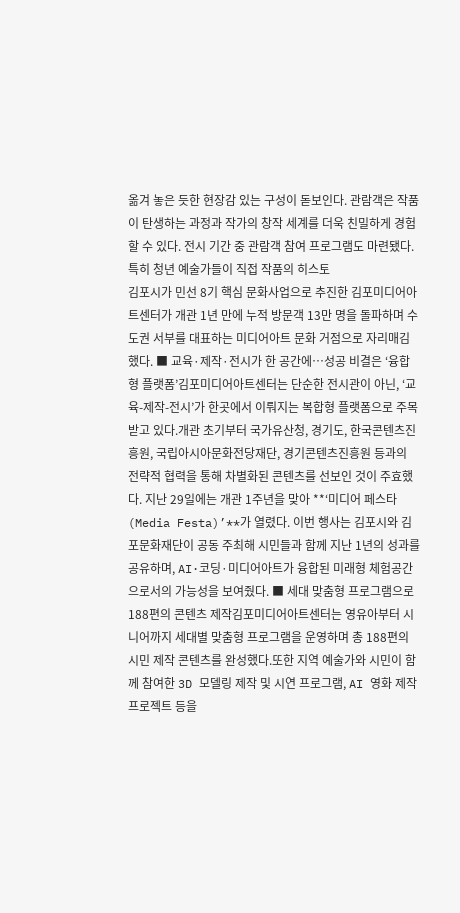옮겨 놓은 듯한 현장감 있는 구성이 돋보인다. 관람객은 작품이 탄생하는 과정과 작가의 창작 세계를 더욱 친밀하게 경험할 수 있다. 전시 기간 중 관람객 참여 프로그램도 마련됐다. 특히 청년 예술가들이 직접 작품의 히스토
김포시가 민선 8기 핵심 문화사업으로 추진한 김포미디어아트센터가 개관 1년 만에 누적 방문객 13만 명을 돌파하며 수도권 서부를 대표하는 미디어아트 문화 거점으로 자리매김했다. ■ 교육·제작·전시가 한 공간에…성공 비결은 ‘융합형 플랫폼’김포미디어아트센터는 단순한 전시관이 아닌, ‘교육-제작-전시’가 한곳에서 이뤄지는 복합형 플랫폼으로 주목받고 있다.개관 초기부터 국가유산청, 경기도, 한국콘텐츠진흥원, 국립아시아문화전당재단, 경기콘텐츠진흥원 등과의 전략적 협력을 통해 차별화된 콘텐츠를 선보인 것이 주효했다. 지난 29일에는 개관 1주년을 맞아 **‘미디어 페스타(Media Festa)’**가 열렸다. 이번 행사는 김포시와 김포문화재단이 공동 주최해 시민들과 함께 지난 1년의 성과를 공유하며, AI·코딩·미디어아트가 융합된 미래형 체험공간으로서의 가능성을 보여줬다. ■ 세대 맞춤형 프로그램으로 188편의 콘텐츠 제작김포미디어아트센터는 영유아부터 시니어까지 세대별 맞춤형 프로그램을 운영하며 총 188편의 시민 제작 콘텐츠를 완성했다.또한 지역 예술가와 시민이 함께 참여한 3D 모델링 제작 및 시연 프로그램, AI 영화 제작 프로젝트 등을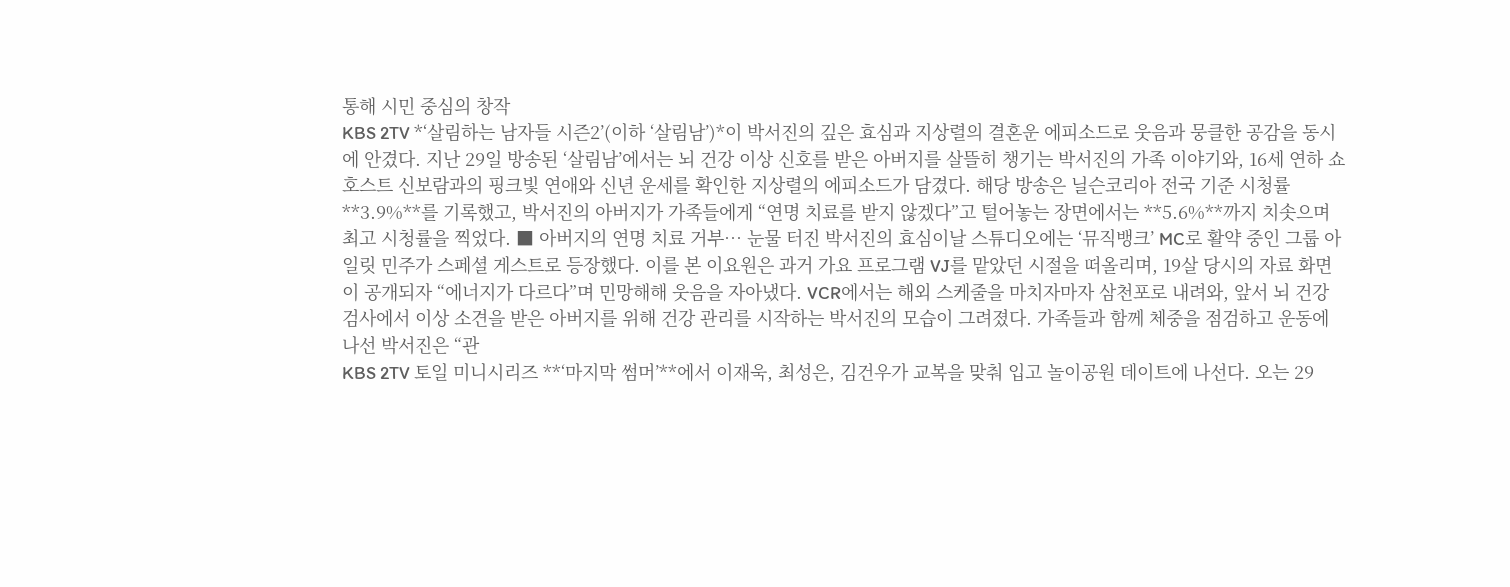통해 시민 중심의 창작
KBS 2TV *‘살림하는 남자들 시즌2’(이하 ‘살림남’)*이 박서진의 깊은 효심과 지상렬의 결혼운 에피소드로 웃음과 뭉클한 공감을 동시에 안겼다. 지난 29일 방송된 ‘살림남’에서는 뇌 건강 이상 신호를 받은 아버지를 살뜰히 챙기는 박서진의 가족 이야기와, 16세 연하 쇼호스트 신보람과의 핑크빛 연애와 신년 운세를 확인한 지상렬의 에피소드가 담겼다. 해당 방송은 닐슨코리아 전국 기준 시청률 **3.9%**를 기록했고, 박서진의 아버지가 가족들에게 “연명 치료를 받지 않겠다”고 털어놓는 장면에서는 **5.6%**까지 치솟으며 최고 시청률을 찍었다. ■ 아버지의 연명 치료 거부… 눈물 터진 박서진의 효심이날 스튜디오에는 ‘뮤직뱅크’ MC로 활약 중인 그룹 아일릿 민주가 스페셜 게스트로 등장했다. 이를 본 이요원은 과거 가요 프로그램 VJ를 맡았던 시절을 떠올리며, 19살 당시의 자료 화면이 공개되자 “에너지가 다르다”며 민망해해 웃음을 자아냈다. VCR에서는 해외 스케줄을 마치자마자 삼천포로 내려와, 앞서 뇌 건강 검사에서 이상 소견을 받은 아버지를 위해 건강 관리를 시작하는 박서진의 모습이 그려졌다. 가족들과 함께 체중을 점검하고 운동에 나선 박서진은 “관
KBS 2TV 토일 미니시리즈 **‘마지막 썸머’**에서 이재욱, 최성은, 김건우가 교복을 맞춰 입고 놀이공원 데이트에 나선다. 오는 29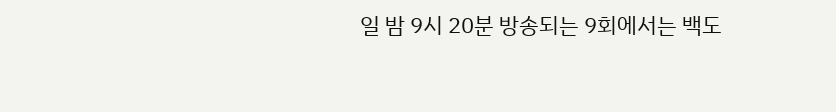일 밤 9시 20분 방송되는 9회에서는 백도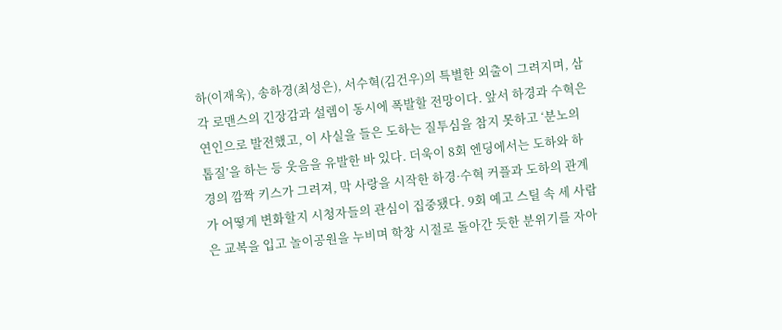하(이재욱), 송하경(최성은), 서수혁(김건우)의 특별한 외출이 그려지며, 삼각 로맨스의 긴장감과 설렘이 동시에 폭발할 전망이다. 앞서 하경과 수혁은 연인으로 발전했고, 이 사실을 들은 도하는 질투심을 참지 못하고 ‘분노의 톱질’을 하는 등 웃음을 유발한 바 있다. 더욱이 8회 엔딩에서는 도하와 하경의 깜짝 키스가 그려져, 막 사랑을 시작한 하경·수혁 커플과 도하의 관계가 어떻게 변화할지 시청자들의 관심이 집중됐다. 9회 예고 스틸 속 세 사람은 교복을 입고 놀이공원을 누비며 학창 시절로 돌아간 듯한 분위기를 자아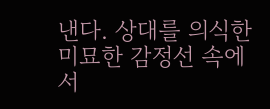낸다. 상대를 의식한 미묘한 감정선 속에서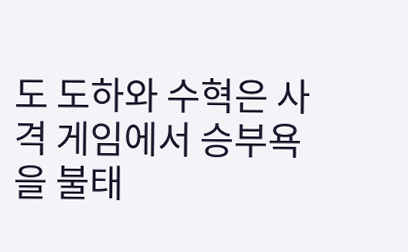도 도하와 수혁은 사격 게임에서 승부욕을 불태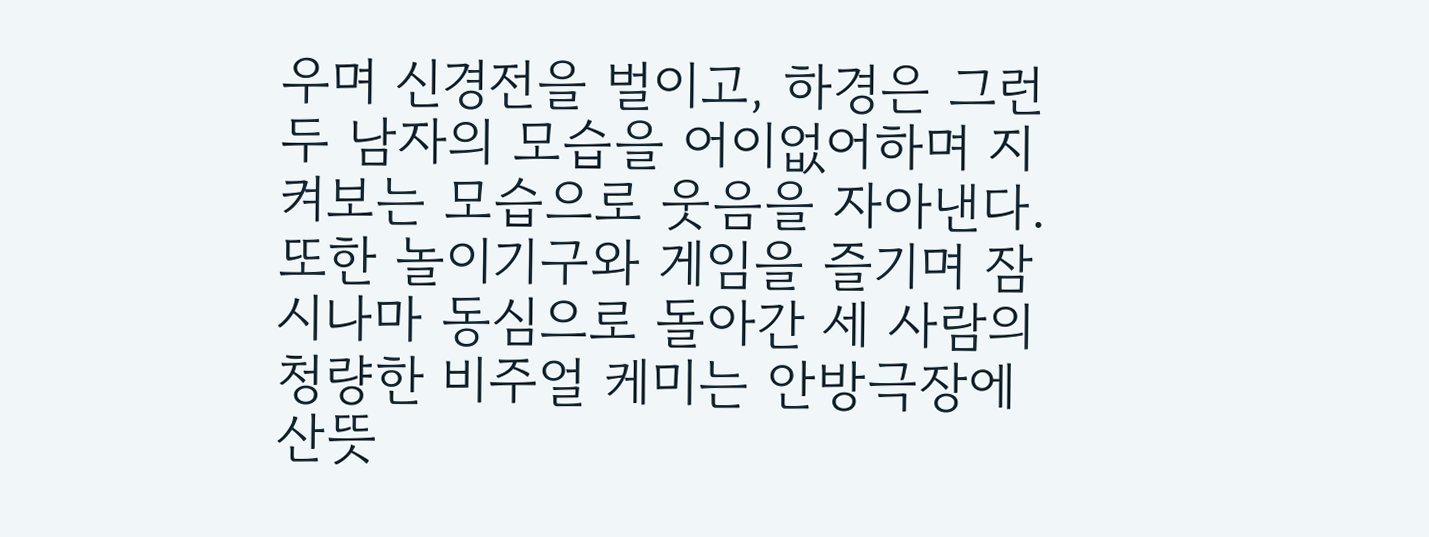우며 신경전을 벌이고, 하경은 그런 두 남자의 모습을 어이없어하며 지켜보는 모습으로 웃음을 자아낸다. 또한 놀이기구와 게임을 즐기며 잠시나마 동심으로 돌아간 세 사람의 청량한 비주얼 케미는 안방극장에 산뜻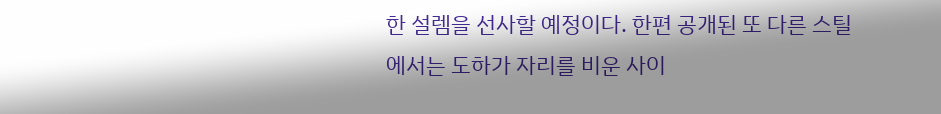한 설렘을 선사할 예정이다. 한편 공개된 또 다른 스틸에서는 도하가 자리를 비운 사이